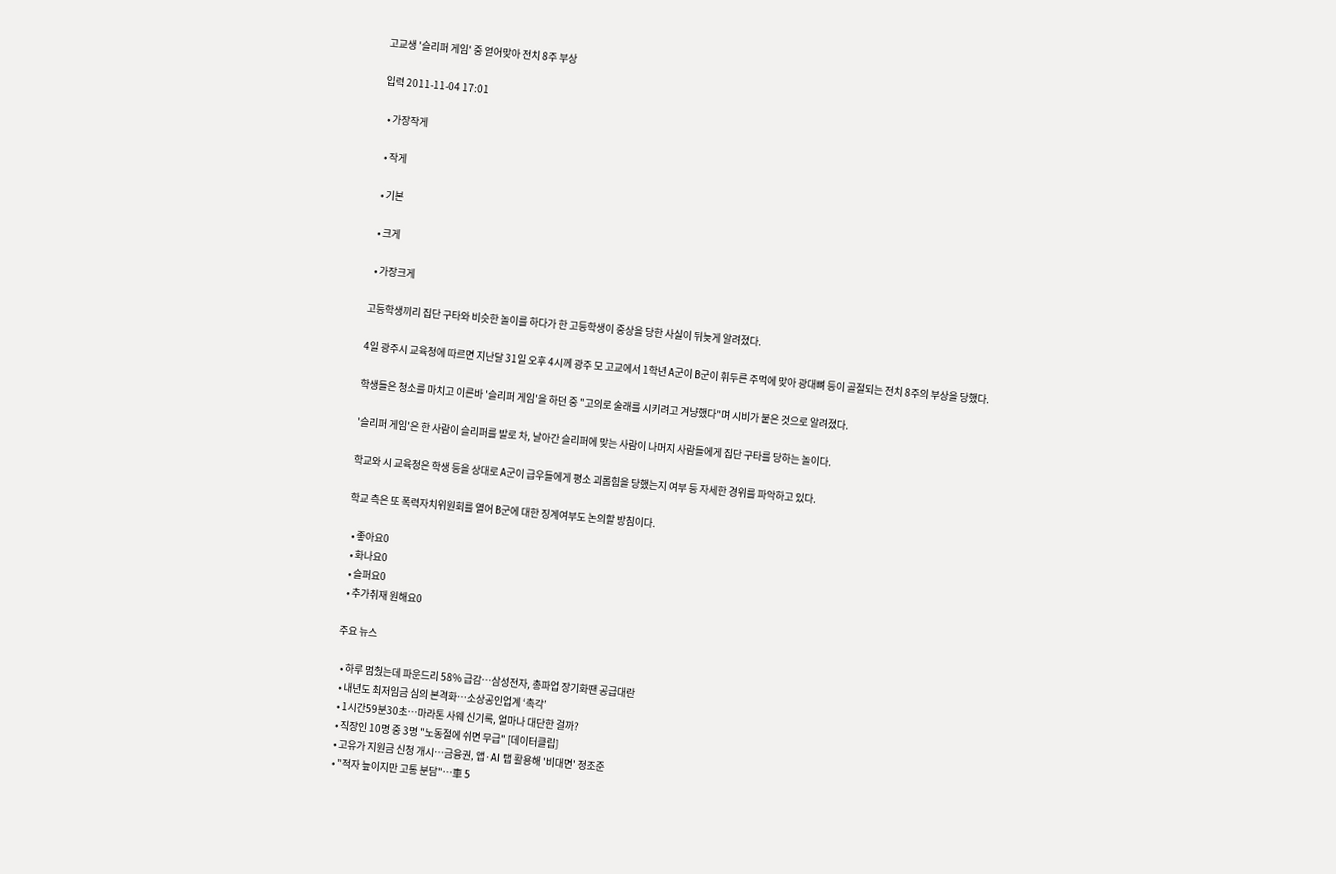고교생 '슬리퍼 게임' 중 얻어맞아 전치 8주 부상

입력 2011-11-04 17:01

  • 가장작게

  • 작게

  • 기본

  • 크게

  • 가장크게

고등학생끼리 집단 구타와 비슷한 놀이를 하다가 한 고등학생이 중상을 당한 사실이 뒤늦게 알려졌다.

4일 광주시 교육청에 따르면 지난달 31일 오후 4시께 광주 모 고교에서 1학년 A군이 B군이 휘두른 주먹에 맞아 광대뼈 등이 골절되는 전치 8주의 부상을 당했다.

학생들은 청소를 마치고 이른바 '슬리퍼 게임'을 하던 중 "고의로 술래를 시키려고 겨냥했다"며 시비가 붙은 것으로 알려졌다.

'슬리퍼 게임'은 한 사람이 슬리퍼를 발로 차, 날아간 슬리퍼에 맞는 사람이 나머지 사람들에게 집단 구타를 당하는 놀이다.

학교와 시 교육청은 학생 등을 상대로 A군이 급우들에게 평소 괴롭힘을 당했는지 여부 등 자세한 경위를 파악하고 있다.

학교 측은 또 폭력자치위원회를 열어 B군에 대한 징계여부도 논의할 방침이다.

  • 좋아요0
  • 화나요0
  • 슬퍼요0
  • 추가취재 원해요0

주요 뉴스

  • 하루 멈췄는데 파운드리 58% 급감…삼성전자, 총파업 장기화땐 공급대란
  • 내년도 최저임금 심의 본격화⋯소상공인업계 ‘촉각’
  • 1시간59분30초…마라톤 사웨 신기록, 얼마나 대단한 걸까?
  • 직장인 10명 중 3명 "노동절에 쉬면 무급" [데이터클립]
  • 고유가 지원금 신청 개시⋯금융권, 앱·AI 탭 활용해 '비대면' 정조준
  • "적자 늪이지만 고통 분담"⋯車 5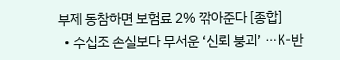부제 동참하면 보험료 2% 깎아준다 [종합]
  • 수십조 손실보다 무서운 ‘신뢰 붕괴’ ⋯K-반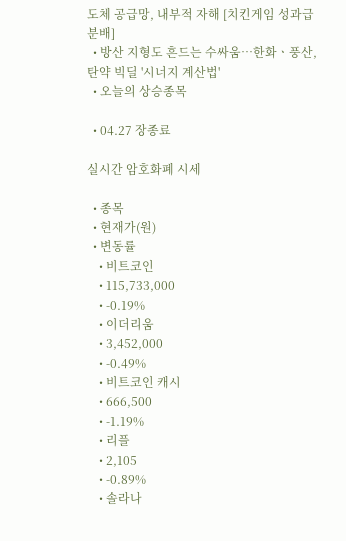도체 공급망, 내부적 자해 [치킨게임 성과급 분배]
  • 방산 지형도 흔드는 수싸움⋯한화ㆍ풍산, 탄약 빅딜 '시너지 계산법'
  • 오늘의 상승종목

  • 04.27 장종료

실시간 암호화폐 시세

  • 종목
  • 현재가(원)
  • 변동률
    • 비트코인
    • 115,733,000
    • -0.19%
    • 이더리움
    • 3,452,000
    • -0.49%
    • 비트코인 캐시
    • 666,500
    • -1.19%
    • 리플
    • 2,105
    • -0.89%
    • 솔라나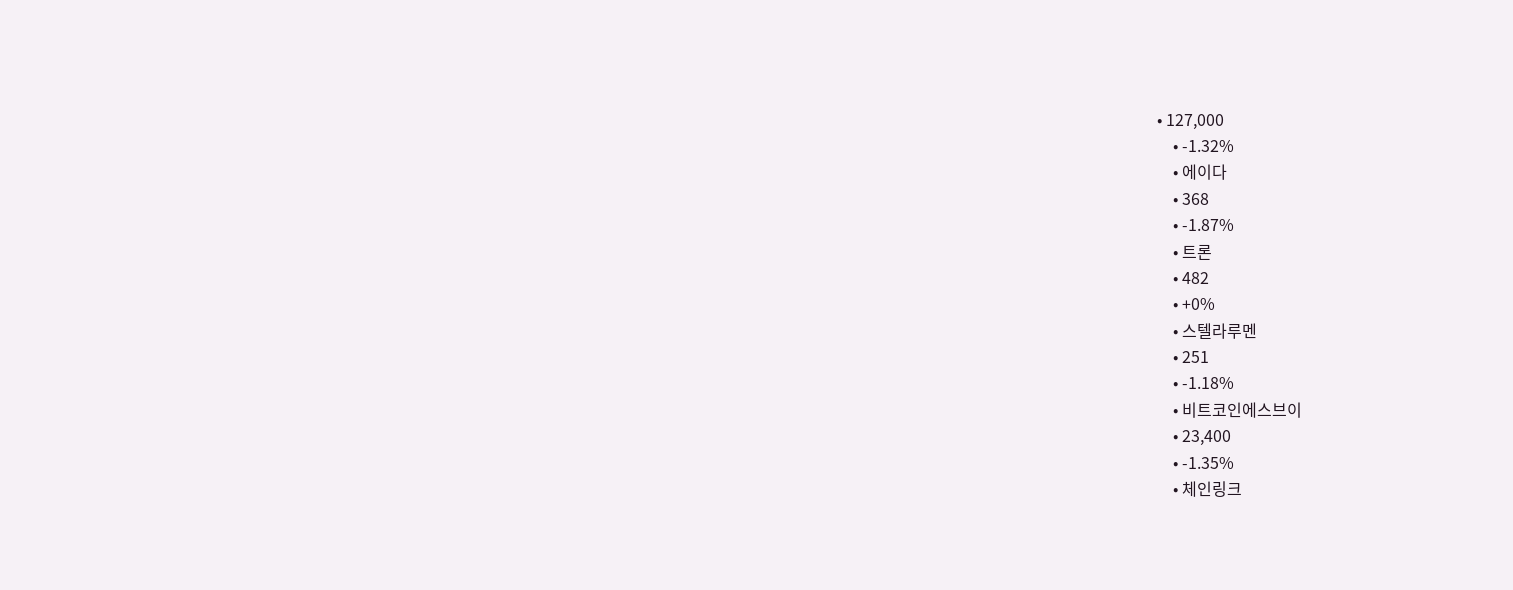• 127,000
    • -1.32%
    • 에이다
    • 368
    • -1.87%
    • 트론
    • 482
    • +0%
    • 스텔라루멘
    • 251
    • -1.18%
    • 비트코인에스브이
    • 23,400
    • -1.35%
    • 체인링크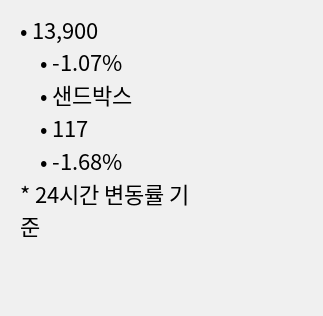• 13,900
    • -1.07%
    • 샌드박스
    • 117
    • -1.68%
* 24시간 변동률 기준